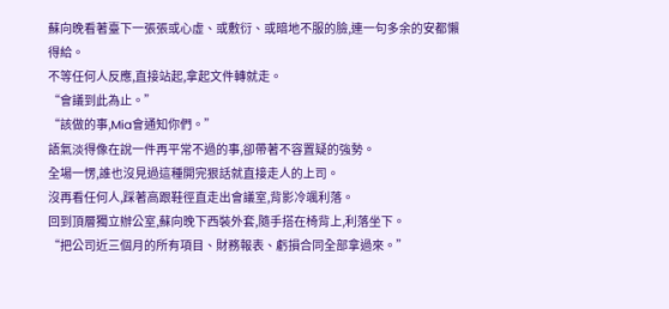蘇向晚看著臺下一張張或心虛、或敷衍、或暗地不服的臉,連一句多余的安都懶得給。
不等任何人反應,直接站起,拿起文件轉就走。
“會議到此為止。”
“該做的事,Mia會通知你們。”
語氣淡得像在說一件再平常不過的事,卻帶著不容置疑的強勢。
全場一愣,誰也沒見過這種開完狠話就直接走人的上司。
沒再看任何人,踩著高跟鞋徑直走出會議室,背影冷颯利落。
回到頂層獨立辦公室,蘇向晚下西裝外套,隨手搭在椅背上,利落坐下。
“把公司近三個月的所有項目、財務報表、虧損合同全部拿過來。”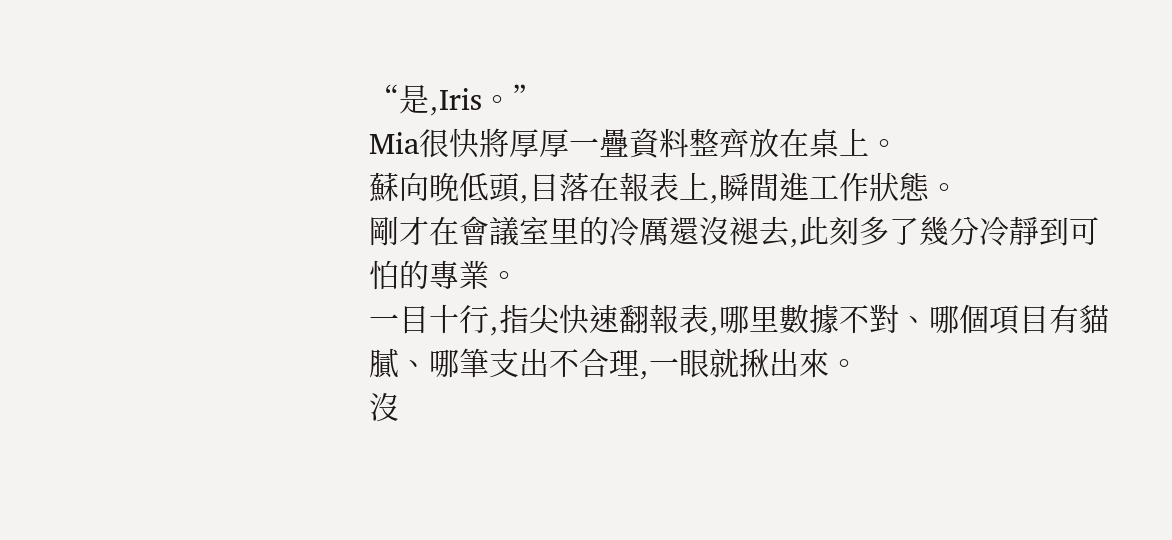“是,Iris。”
Mia很快將厚厚一疊資料整齊放在桌上。
蘇向晚低頭,目落在報表上,瞬間進工作狀態。
剛才在會議室里的冷厲還沒褪去,此刻多了幾分冷靜到可怕的專業。
一目十行,指尖快速翻報表,哪里數據不對、哪個項目有貓膩、哪筆支出不合理,一眼就揪出來。
沒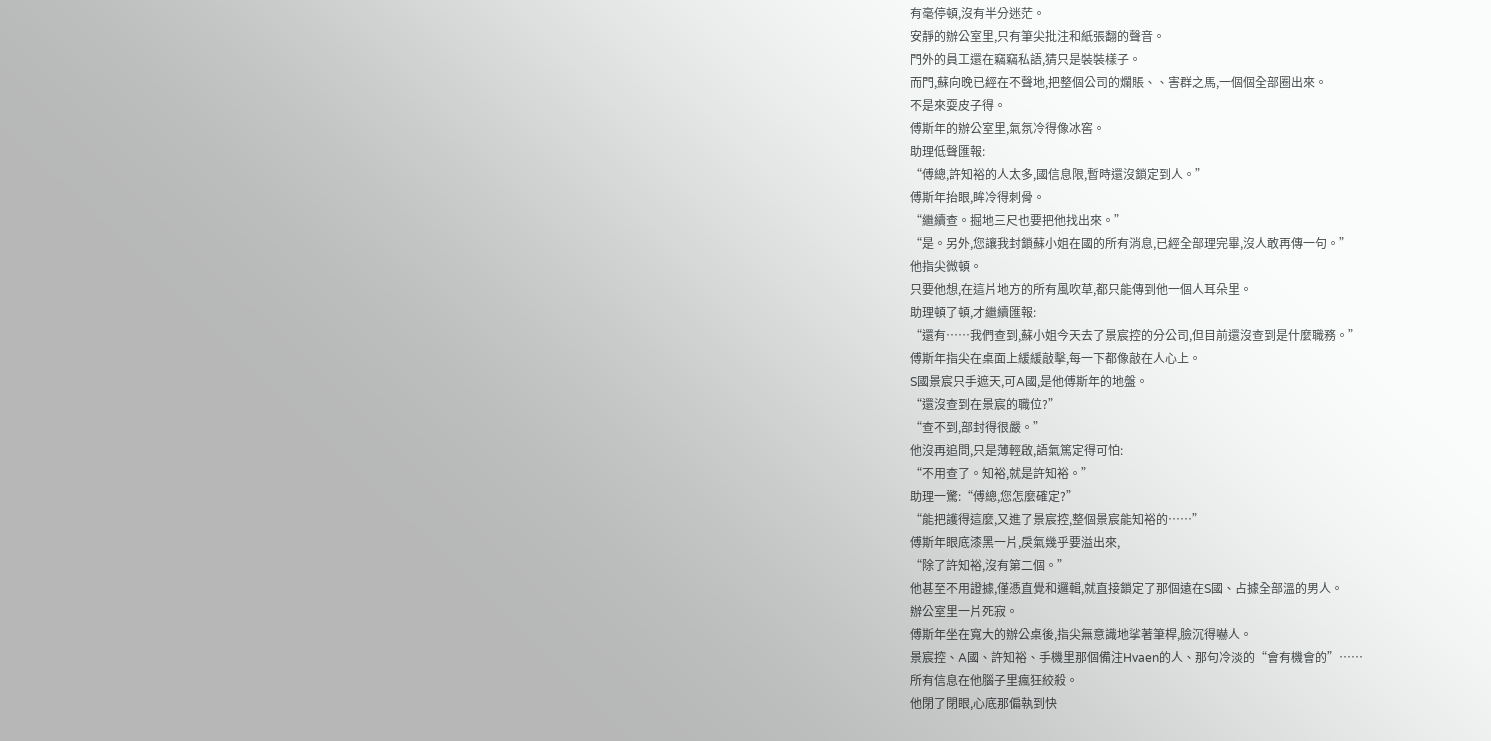有毫停頓,沒有半分迷茫。
安靜的辦公室里,只有筆尖批注和紙張翻的聲音。
門外的員工還在竊竊私語,猜只是裝裝樣子。
而門,蘇向晚已經在不聲地,把整個公司的爛賬、、害群之馬,一個個全部圈出來。
不是來耍皮子得。
傅斯年的辦公室里,氣氛冷得像冰窖。
助理低聲匯報:
“傅總,許知裕的人太多,國信息限,暫時還沒鎖定到人。”
傅斯年抬眼,眸冷得刺骨。
“繼續查。掘地三尺也要把他找出來。”
“是。另外,您讓我封鎖蘇小姐在國的所有消息,已經全部理完畢,沒人敢再傳一句。”
他指尖微頓。
只要他想,在這片地方的所有風吹草,都只能傳到他一個人耳朵里。
助理頓了頓,才繼續匯報:
“還有……我們查到,蘇小姐今天去了景宸控的分公司,但目前還沒查到是什麼職務。”
傅斯年指尖在桌面上緩緩敲擊,每一下都像敲在人心上。
S國景宸只手遮天,可A國,是他傅斯年的地盤。
“還沒查到在景宸的職位?”
“查不到,部封得很嚴。”
他沒再追問,只是薄輕啟,語氣篤定得可怕:
“不用查了。知裕,就是許知裕。”
助理一驚:“傅總,您怎麼確定?”
“能把護得這麼,又進了景宸控,整個景宸能知裕的……”
傅斯年眼底漆黑一片,戾氣幾乎要溢出來,
“除了許知裕,沒有第二個。”
他甚至不用證據,僅憑直覺和邏輯,就直接鎖定了那個遠在S國、占據全部溫的男人。
辦公室里一片死寂。
傅斯年坐在寬大的辦公桌後,指尖無意識地挲著筆桿,臉沉得嚇人。
景宸控、A國、許知裕、手機里那個備注Hvaen的人、那句冷淡的“會有機會的”……
所有信息在他腦子里瘋狂絞殺。
他閉了閉眼,心底那偏執到快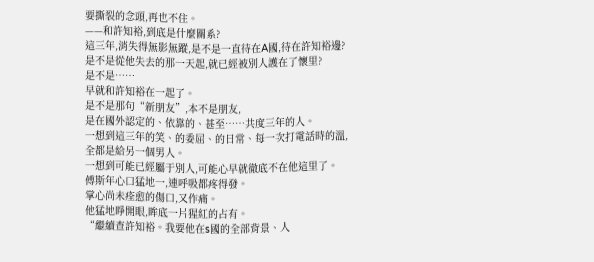要撕裂的念頭,再也不住。
——和許知裕,到底是什麼關系?
這三年,消失得無影無蹤,是不是一直待在A國,待在許知裕邊?
是不是從他失去的那一天起,就已經被別人護在了懷里?
是不是……
早就和許知裕在一起了。
是不是那句“新朋友”,本不是朋友,
是在國外認定的、依靠的、甚至……共度三年的人。
一想到這三年的笑、的委屈、的日常、每一次打電話時的溫,
全都是給另一個男人。
一想到可能已經屬于別人,可能心早就徹底不在他這里了。
傅斯年心口猛地一,連呼吸都疼得發。
掌心尚未痊愈的傷口,又作痛。
他猛地睜開眼,眸底一片猩紅的占有。
“繼續查許知裕。我要他在s國的全部背景、人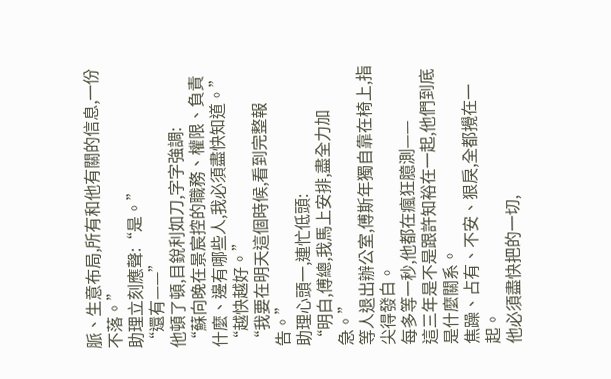脈、生意布局,所有和他有關的信息,一份不落。”
助理立刻應聲:“是。”
“還有——”
他頓了頓,目銳利如刀,字字強調:
“蘇向晚在景宸控的職務、權限、負責什麼、邊有哪些人,我必須盡快知道。”
“越快越好。”
“我要在明天這個時候,看到完整報告。”
助理心頭一,連忙低頭:
“明白,傅總,我馬上安排,盡全力加急。”
等人退出辦公室,傅斯年獨自靠在椅上,指尖得發白。
每多等一秒,他都在瘋狂臆測——
這三年是不是跟許知裕在一起,他們到底是什麼關系。
焦躁、占有、不安、狠戾,全都攪在一起。
他必須盡快把的一切,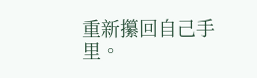重新攥回自己手里。